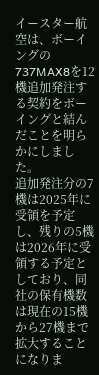イースター航空は、ボーイングの737MAX8を12機追加発注する契約をボーイングと結んだことを明らかにしました。
追加発注分の7機は2025年に受領を予定し、残りの5機は2026年に受領する予定としており、同社の保有機数は現在の15機から27機まで拡大することになりま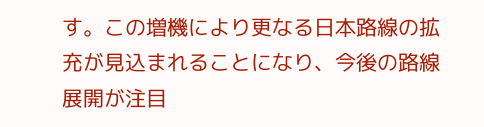す。この増機により更なる日本路線の拡充が見込まれることになり、今後の路線展開が注目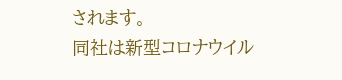されます。
同社は新型コロナウイル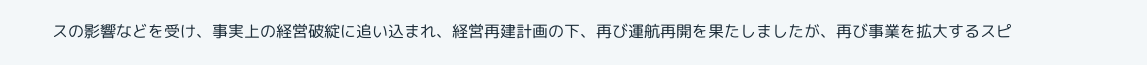スの影響などを受け、事実上の経営破綻に追い込まれ、経営再建計画の下、再び運航再開を果たしましたが、再び事業を拡大するスピ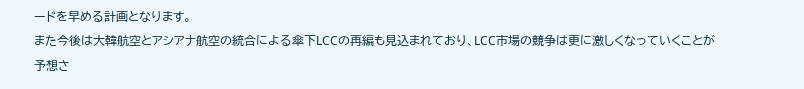ードを早める計画となります。
また今後は大韓航空とアシアナ航空の統合による傘下LCCの再編も見込まれており、LCC市場の競争は更に激しくなっていくことが予想さ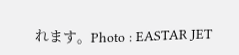れます。Photo : EASTAR JET